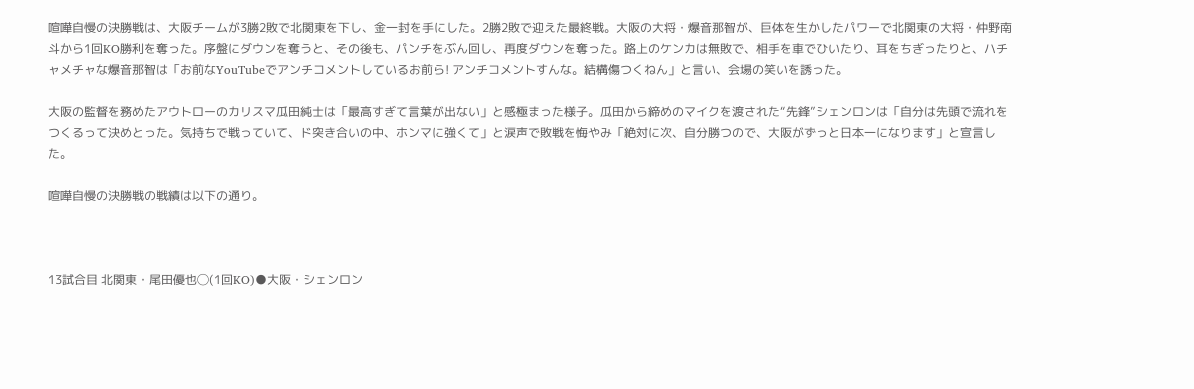喧嘩自慢の決勝戦は、大阪チームが3勝2敗で北関東を下し、金一封を手にした。2勝2敗で迎えた最終戦。大阪の大将・爆音那智が、巨体を生かしたパワーで北関東の大将・仲野南斗から1回KO勝利を奪った。序盤にダウンを奪うと、その後も、パンチをぶん回し、再度ダウンを奪った。路上のケンカは無敗で、相手を車でひいたり、耳をちぎったりと、ハチャメチャな爆音那智は「お前なYouTubeでアンチコメントしているお前ら! アンチコメントすんな。結構傷つくねん」と言い、会場の笑いを誘った。

大阪の監督を務めたアウトローのカリスマ瓜田純士は「最高すぎて言葉が出ない」と感極まった様子。瓜田から締めのマイクを渡された“先鋒”シェンロンは「自分は先頭で流れをつくるって決めとった。気持ちで戦っていて、ド突き合いの中、ホンマに強くて」と涙声で敗戦を悔やみ「絶対に次、自分勝つので、大阪がずっと日本一になります」と宣言した。

喧嘩自慢の決勝戦の戦績は以下の通り。



13試合目 北関東・尾田優也◯(1回KO)●大阪・シェンロン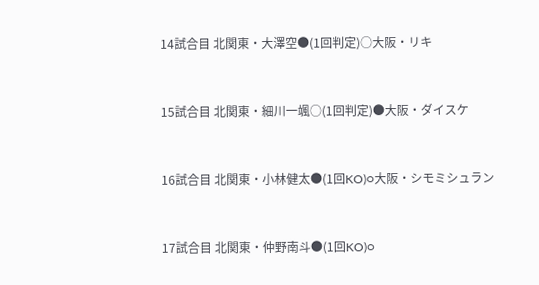14試合目 北関東・大澤空●(1回判定)○大阪・リキ



15試合目 北関東・細川一颯○(1回判定)●大阪・ダイスケ



16試合目 北関東・小林健太●(1回KO)○大阪・シモミシュラン



17試合目 北関東・仲野南斗●(1回KO)○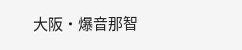大阪・爆音那智